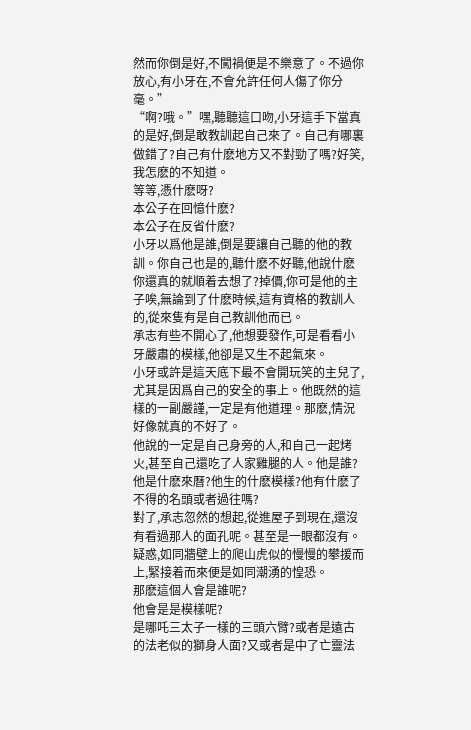然而你倒是好,不闖禍便是不樂意了。不過你放心,有小牙在,不會允許任何人傷了你分毫。”
“啊?哦。”嘿,聽聽這口吻,小牙這手下當真的是好,倒是敢教訓起自己來了。自己有哪裏做錯了?自己有什麽地方又不對勁了嗎?好笑,我怎麽的不知道。
等等,憑什麽呀?
本公子在回憶什麽?
本公子在反省什麽?
小牙以爲他是誰,倒是要讓自己聽的他的教訓。你自己也是的,聽什麽不好聽,他說什麽你還真的就順着去想了?掉價,你可是他的主子唉,無論到了什麽時候,這有資格的教訓人的,從來隻有是自己教訓他而已。
承志有些不開心了,他想要發作,可是看看小牙嚴肅的模樣,他卻是又生不起氣來。
小牙或許是這天底下最不會開玩笑的主兒了,尤其是因爲自己的安全的事上。他既然的這樣的一副嚴謹,一定是有他道理。那麽,情況好像就真的不好了。
他說的一定是自己身旁的人,和自己一起烤火,甚至自己還吃了人家雞腿的人。他是誰?他是什麽來曆?他生的什麽模樣?他有什麽了不得的名頭或者過往嗎?
對了,承志忽然的想起,從進屋子到現在,還沒有看過那人的面孔呢。甚至是一眼都沒有。疑惑,如同牆壁上的爬山虎似的慢慢的攀援而上,緊接着而來便是如同潮湧的惶恐。
那麽這個人會是誰呢?
他會是是模樣呢?
是哪吒三太子一樣的三頭六臂?或者是遠古的法老似的獅身人面?又或者是中了亡靈法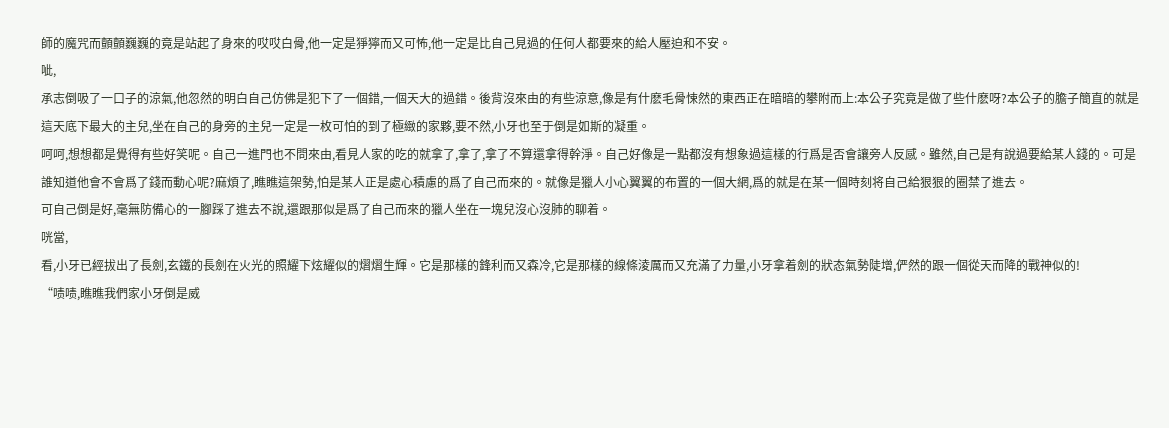師的魔咒而顫顫巍巍的竟是站起了身來的哎哎白骨,他一定是猙獰而又可怖,他一定是比自己見過的任何人都要來的給人壓迫和不安。
呲,
承志倒吸了一口子的涼氣,他忽然的明白自己仿佛是犯下了一個錯,一個天大的過錯。後背沒來由的有些涼意,像是有什麽毛骨悚然的東西正在暗暗的攀附而上:本公子究竟是做了些什麽呀?本公子的膽子簡直的就是這天底下最大的主兒,坐在自己的身旁的主兒一定是一枚可怕的到了極緻的家夥,要不然,小牙也至于倒是如斯的凝重。
呵呵,想想都是覺得有些好笑呢。自己一進門也不問來由,看見人家的吃的就拿了,拿了,拿了不算還拿得幹淨。自己好像是一點都沒有想象過這樣的行爲是否會讓旁人反感。雖然,自己是有說過要給某人錢的。可是誰知道他會不會爲了錢而動心呢?麻煩了,瞧瞧這架勢,怕是某人正是處心積慮的爲了自己而來的。就像是獵人小心翼翼的布置的一個大網,爲的就是在某一個時刻将自己給狠狠的圈禁了進去。
可自己倒是好,毫無防備心的一腳踩了進去不說,還跟那似是爲了自己而來的獵人坐在一塊兒沒心沒肺的聊着。
咣當,
看,小牙已經拔出了長劍,玄鐵的長劍在火光的照耀下炫耀似的熠熠生輝。它是那樣的鋒利而又森冷,它是那樣的線條淩厲而又充滿了力量,小牙拿着劍的狀态氣勢陡增,俨然的跟一個從天而降的戰神似的!
“啧啧,瞧瞧我們家小牙倒是威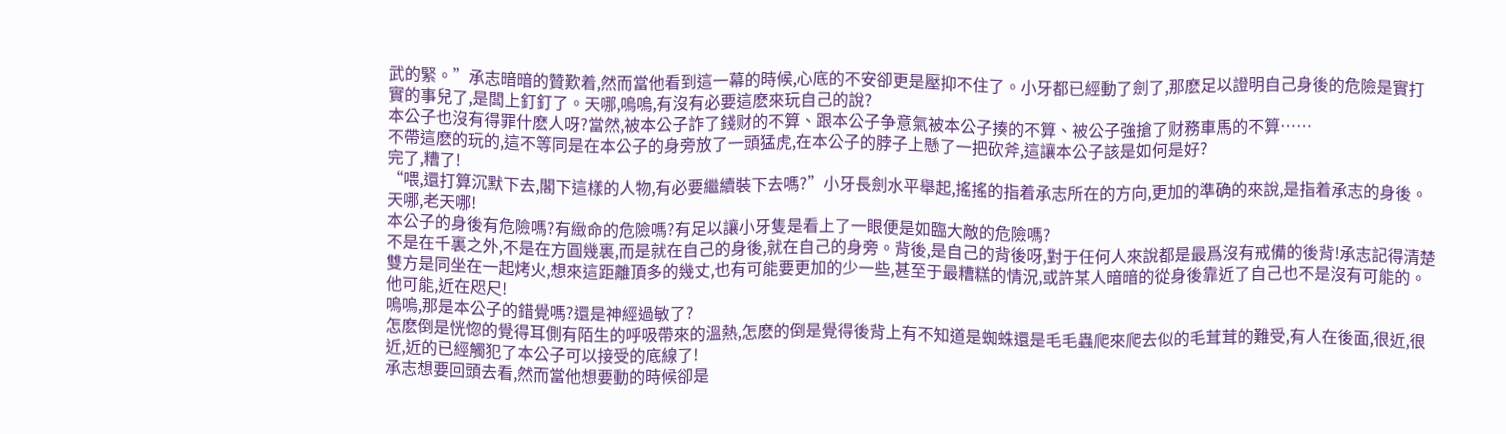武的緊。”承志暗暗的贊歎着,然而當他看到這一幕的時候,心底的不安卻更是壓抑不住了。小牙都已經動了劍了,那麽足以證明自己身後的危險是實打實的事兒了,是闆上釘釘了。天哪,嗚嗚,有沒有必要這麽來玩自己的說?
本公子也沒有得罪什麽人呀?當然,被本公子詐了錢财的不算、跟本公子争意氣被本公子揍的不算、被公子強搶了财務車馬的不算……
不帶這麽的玩的,這不等同是在本公子的身旁放了一頭猛虎,在本公子的脖子上懸了一把砍斧,這讓本公子該是如何是好?
完了,糟了!
“喂,還打算沉默下去,閣下這樣的人物,有必要繼續裝下去嗎?”小牙長劍水平舉起,搖搖的指着承志所在的方向,更加的準确的來說,是指着承志的身後。
天哪,老天哪!
本公子的身後有危險嗎?有緻命的危險嗎?有足以讓小牙隻是看上了一眼便是如臨大敵的危險嗎?
不是在千裏之外,不是在方圓幾裏,而是就在自己的身後,就在自己的身旁。背後,是自己的背後呀,對于任何人來說都是最爲沒有戒備的後背!承志記得清楚雙方是同坐在一起烤火,想來這距離頂多的幾丈,也有可能要更加的少一些,甚至于最糟糕的情況,或許某人暗暗的從身後靠近了自己也不是沒有可能的。他可能,近在咫尺!
嗚嗚,那是本公子的錯覺嗎?還是神經過敏了?
怎麽倒是恍惚的覺得耳側有陌生的呼吸帶來的溫熱,怎麽的倒是覺得後背上有不知道是蜘蛛還是毛毛蟲爬來爬去似的毛茸茸的難受,有人在後面,很近,很近,近的已經觸犯了本公子可以接受的底線了!
承志想要回頭去看,然而當他想要動的時候卻是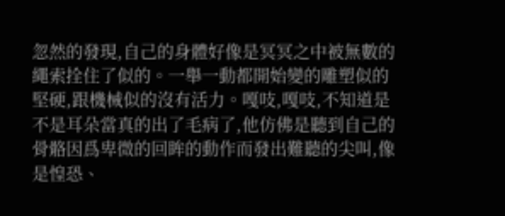忽然的發現,自己的身體好像是冥冥之中被無數的繩索拴住了似的。一舉一動都開始變的雕塑似的堅硬,跟機械似的沒有活力。嘎吱,嘎吱,不知道是不是耳朵當真的出了毛病了,他仿佛是聽到自己的骨骼因爲卑微的回眸的動作而發出難聽的尖叫,像是惶恐、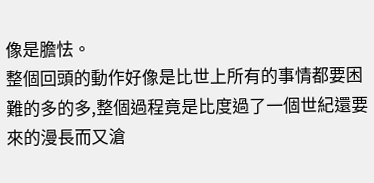像是膽怯。
整個回頭的動作好像是比世上所有的事情都要困難的多的多,整個過程竟是比度過了一個世紀還要來的漫長而又滄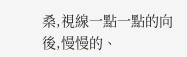桑,視線一點一點的向後,慢慢的、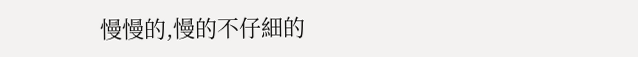慢慢的,慢的不仔細的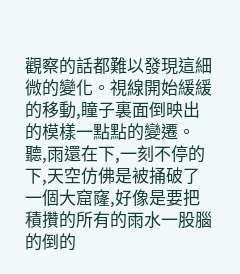觀察的話都難以發現這細微的變化。視線開始緩緩的移動,瞳子裏面倒映出的模樣一點點的變遷。
聽,雨還在下,一刻不停的下,天空仿佛是被捅破了一個大窟窿,好像是要把積攢的所有的雨水一股腦的倒的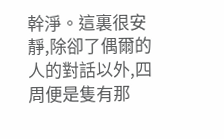幹淨。這裏很安靜,除卻了偶爾的人的對話以外,四周便是隻有那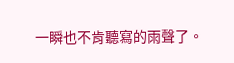一瞬也不肯聽寫的雨聲了。